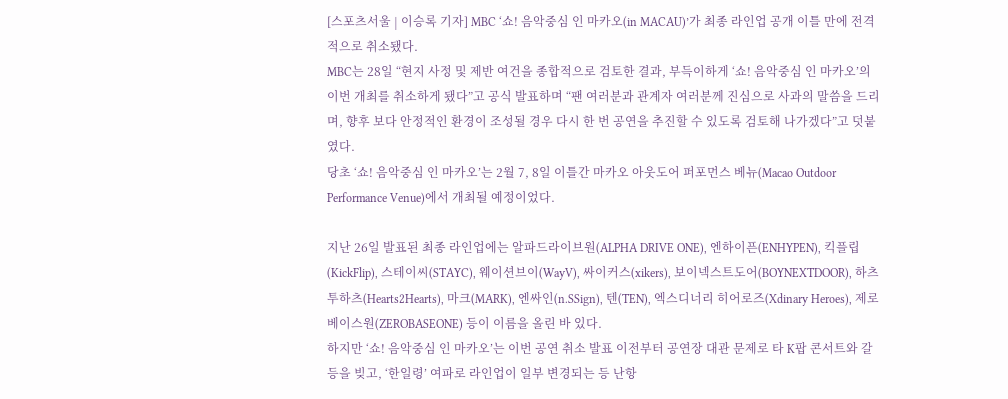[스포츠서울 | 이승록 기자] MBC ‘쇼! 음악중심 인 마카오(in MACAU)’가 최종 라인업 공개 이틀 만에 전격적으로 취소됐다.
MBC는 28일 “현지 사정 및 제반 여건을 종합적으로 검토한 결과, 부득이하게 ‘쇼! 음악중심 인 마카오’의 이번 개최를 취소하게 됐다”고 공식 발표하며 “팬 여러분과 관계자 여러분께 진심으로 사과의 말씀을 드리며, 향후 보다 안정적인 환경이 조성될 경우 다시 한 번 공연을 추진할 수 있도록 검토해 나가겠다”고 덧붙였다.
당초 ‘쇼! 음악중심 인 마카오’는 2월 7, 8일 이틀간 마카오 아웃도어 퍼포먼스 베뉴(Macao Outdoor Performance Venue)에서 개최될 예정이었다.

지난 26일 발표된 최종 라인업에는 알파드라이브원(ALPHA DRIVE ONE), 엔하이픈(ENHYPEN), 킥플립(KickFlip), 스테이씨(STAYC), 웨이션브이(WayV), 싸이커스(xikers), 보이넥스트도어(BOYNEXTDOOR), 하츠투하츠(Hearts2Hearts), 마크(MARK), 엔싸인(n.SSign), 텐(TEN), 엑스디너리 히어로즈(Xdinary Heroes), 제로베이스원(ZEROBASEONE) 등이 이름을 올린 바 있다.
하지만 ‘쇼! 음악중심 인 마카오’는 이번 공연 취소 발표 이전부터 공연장 대관 문제로 타 K팝 콘서트와 갈등을 빚고, ‘한일령’ 여파로 라인업이 일부 변경되는 등 난항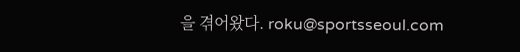을 겪어왔다. roku@sportsseoul.com